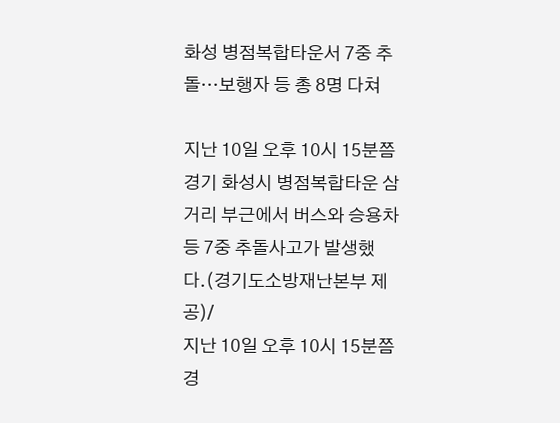화성 병점복합타운서 7중 추돌…보행자 등 총 8명 다쳐

지난 10일 오후 10시 15분쯤 경기 화성시 병점복합타운 삼거리 부근에서 버스와 승용차 등 7중 추돌사고가 발생했다.(경기도소방재난본부 제공)/
지난 10일 오후 10시 15분쯤 경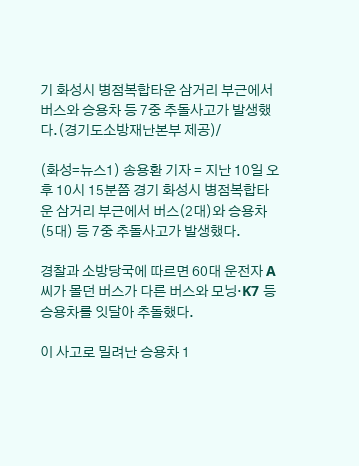기 화성시 병점복합타운 삼거리 부근에서 버스와 승용차 등 7중 추돌사고가 발생했다.(경기도소방재난본부 제공)/

(화성=뉴스1) 송용환 기자 = 지난 10일 오후 10시 15분쯤 경기 화성시 병점복합타운 삼거리 부근에서 버스(2대)와 승용차(5대) 등 7중 추돌사고가 발생했다.

경찰과 소방당국에 따르면 60대 운전자 A 씨가 몰던 버스가 다른 버스와 모닝·K7 등 승용차를 잇달아 추돌했다.

이 사고로 밀려난 승용차 1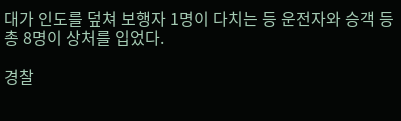대가 인도를 덮쳐 보행자 1명이 다치는 등 운전자와 승객 등 총 8명이 상처를 입었다.

경찰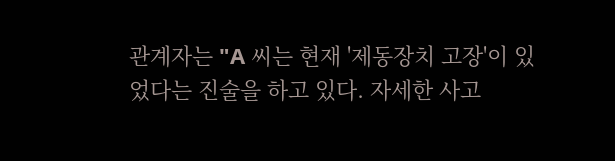관계자는 "A 씨는 현재 '제동장치 고장'이 있었다는 진술을 하고 있다. 자세한 사고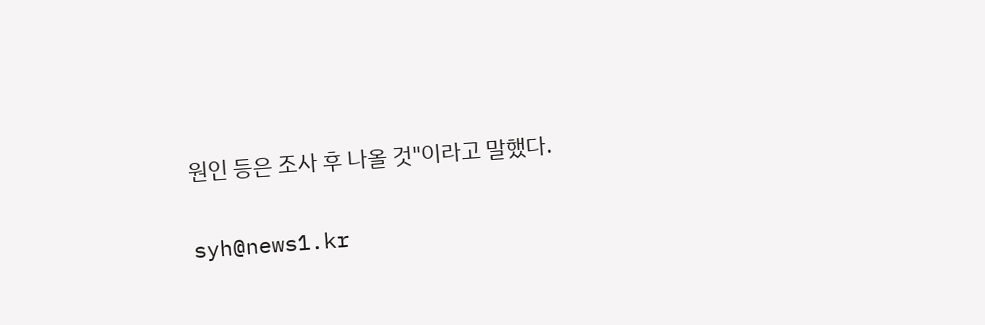원인 등은 조사 후 나올 것"이라고 말했다.

syh@news1.kr